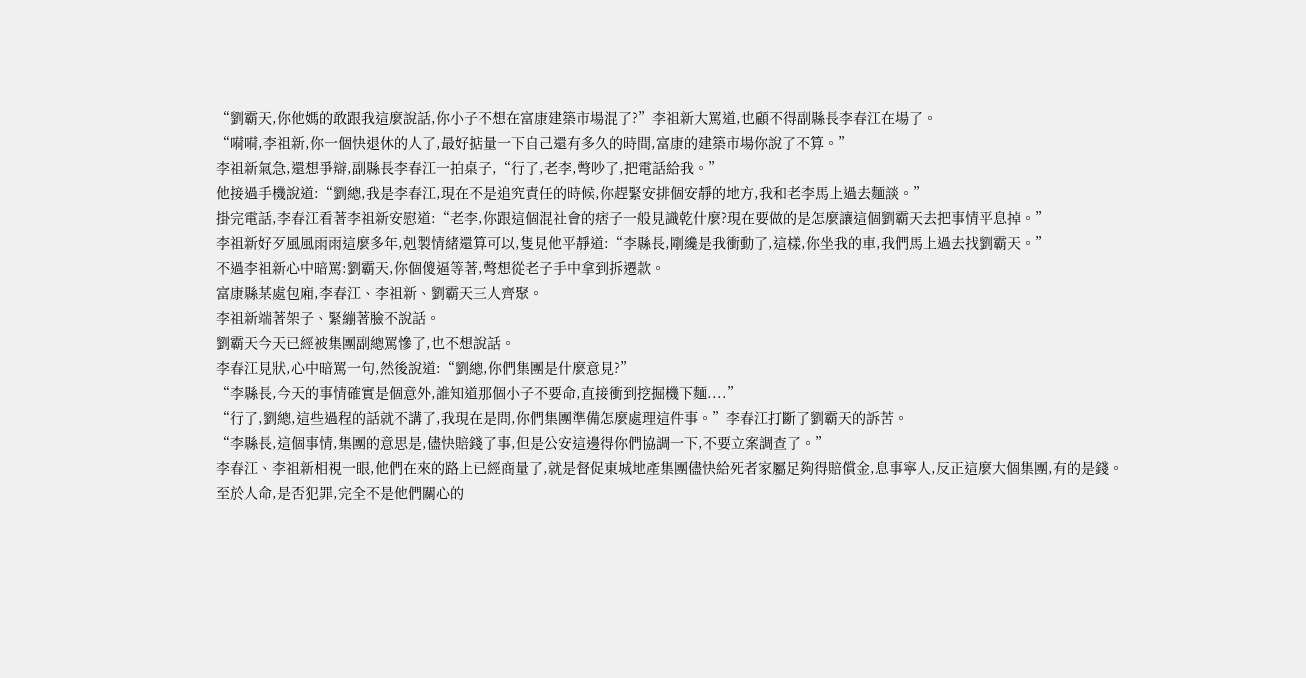“劉霸天,你他媽的敢跟我這麼說話,你小子不想在富康建築市場混了?”李祖新大罵道,也顧不得副縣長李春江在場了。
“嗬嗬,李祖新,你一個快退休的人了,最好掂量一下自己還有多久的時間,富康的建築市場你說了不算。”
李祖新氣急,還想爭辯,副縣長李春江一拍桌子,“行了,老李,彆吵了,把電話給我。”
他接過手機說道:“劉總,我是李春江,現在不是追究責任的時候,你趕緊安排個安靜的地方,我和老李馬上過去麵談。”
掛完電話,李春江看著李祖新安慰道:“老李,你跟這個混社會的痞子一般見識乾什麼?現在要做的是怎麼讓這個劉霸天去把事情平息掉。”
李祖新好歹風風雨雨這麼多年,剋製情緒還算可以,隻見他平靜道:“李縣長,剛纔是我衝動了,這樣,你坐我的車,我們馬上過去找劉霸天。”
不過李祖新心中暗罵:劉霸天,你個傻逼等著,彆想從老子手中拿到拆遷款。
富康縣某處包廂,李春江、李祖新、劉霸天三人齊聚。
李祖新端著架子、緊繃著臉不說話。
劉霸天今天已經被集團副總罵慘了,也不想說話。
李春江見狀,心中暗罵一句,然後說道:“劉總,你們集團是什麼意見?”
“李縣長,今天的事情確實是個意外,誰知道那個小子不要命,直接衝到挖掘機下麵....”
“行了,劉總,這些過程的話就不講了,我現在是問,你們集團準備怎麼處理這件事。”李春江打斷了劉霸天的訴苦。
“李縣長,這個事情,集團的意思是,儘快賠錢了事,但是公安這邊得你們協調一下,不要立案調查了。”
李春江、李祖新相視一眼,他們在來的路上已經商量了,就是督促東城地產集團儘快給死者家屬足夠得賠償金,息事寧人,反正這麼大個集團,有的是錢。
至於人命,是否犯罪,完全不是他們關心的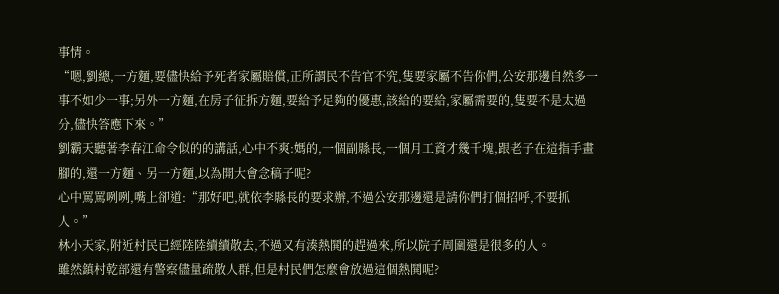事情。
“嗯,劉總,一方麵,要儘快給予死者家屬賠償,正所謂民不告官不究,隻要家屬不告你們,公安那邊自然多一事不如少一事;另外一方麵,在房子征拆方麵,要給予足夠的優惠,該給的要給,家屬需要的,隻要不是太過分,儘快答應下來。”
劉霸天聽著李春江命令似的的講話,心中不爽:媽的,一個副縣長,一個月工資才幾千塊,跟老子在這指手畫腳的,還一方麵、另一方麵,以為開大會念稿子呢?
心中罵罵咧咧,嘴上卻道:“那好吧,就依李縣長的要求辦,不過公安那邊還是請你們打個招呼,不要抓人。”
林小天家,附近村民已經陸陸續續散去,不過又有湊熱鬨的趕過來,所以院子周圍還是很多的人。
雖然鎮村乾部還有警察儘量疏散人群,但是村民們怎麼會放過這個熱鬨呢?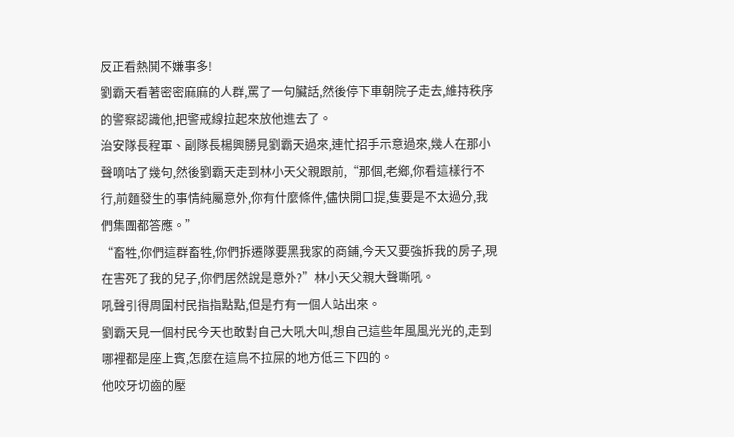反正看熱鬨不嫌事多!
劉霸天看著密密麻麻的人群,罵了一句臟話,然後停下車朝院子走去,維持秩序的警察認識他,把警戒線拉起來放他進去了。
治安隊長程軍、副隊長楊興勝見劉霸天過來,連忙招手示意過來,幾人在那小聲嘀咕了幾句,然後劉霸天走到林小天父親跟前,“那個,老鄉,你看這樣行不行,前麵發生的事情純屬意外,你有什麼條件,儘快開口提,隻要是不太過分,我們集團都答應。”
“畜牲,你們這群畜牲,你們拆遷隊要黑我家的商鋪,今天又要強拆我的房子,現在害死了我的兒子,你們居然說是意外?”林小天父親大聲嘶吼。
吼聲引得周圍村民指指點點,但是冇有一個人站出來。
劉霸天見一個村民今天也敢對自己大吼大叫,想自己這些年風風光光的,走到哪裡都是座上賓,怎麼在這鳥不拉屎的地方低三下四的。
他咬牙切齒的壓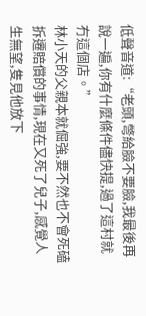低聲音道:“老頭,彆給臉不要臉,我最後再說一遍,你有什麼條件儘快提,過了這村就冇這個店。”
林小天的父親本就倔強,要不然也不會死磕拆遷賠償的事情,現在又死了兒子,感覺人生無望,隻見他放下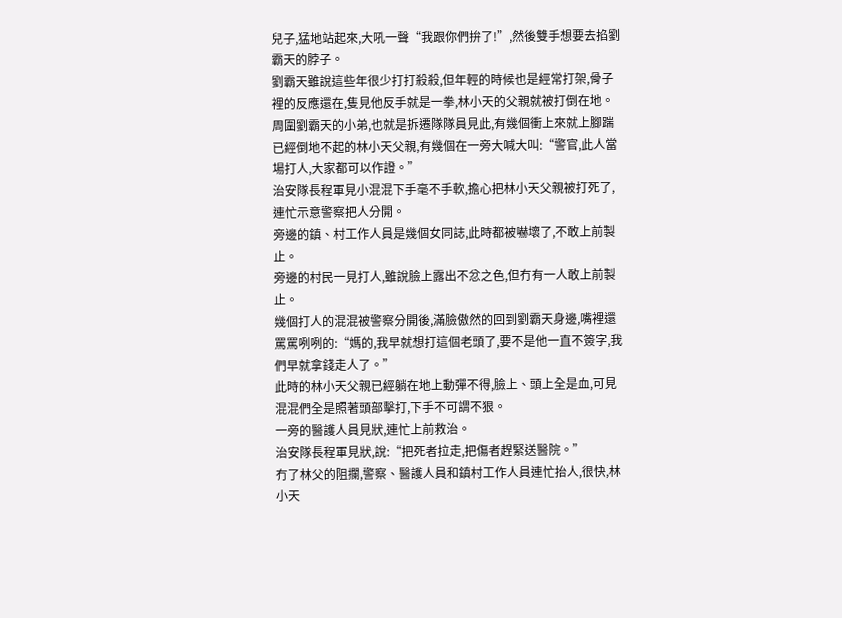兒子,猛地站起來,大吼一聲“我跟你們拚了!”,然後雙手想要去掐劉霸天的脖子。
劉霸天雖說這些年很少打打殺殺,但年輕的時候也是經常打架,骨子裡的反應還在,隻見他反手就是一拳,林小天的父親就被打倒在地。
周圍劉霸天的小弟,也就是拆遷隊隊員見此,有幾個衝上來就上腳踹已經倒地不起的林小天父親,有幾個在一旁大喊大叫:“警官,此人當場打人,大家都可以作證。”
治安隊長程軍見小混混下手毫不手軟,擔心把林小天父親被打死了,連忙示意警察把人分開。
旁邊的鎮、村工作人員是幾個女同誌,此時都被嚇壞了,不敢上前製止。
旁邊的村民一見打人,雖說臉上露出不忿之色,但冇有一人敢上前製止。
幾個打人的混混被警察分開後,滿臉傲然的回到劉霸天身邊,嘴裡還罵罵咧咧的:“媽的,我早就想打這個老頭了,要不是他一直不簽字,我們早就拿錢走人了。”
此時的林小天父親已經躺在地上動彈不得,臉上、頭上全是血,可見混混們全是照著頭部擊打,下手不可謂不狠。
一旁的醫護人員見狀,連忙上前救治。
治安隊長程軍見狀,說:“把死者拉走,把傷者趕緊送醫院。”
冇了林父的阻攔,警察、醫護人員和鎮村工作人員連忙抬人,很快,林小天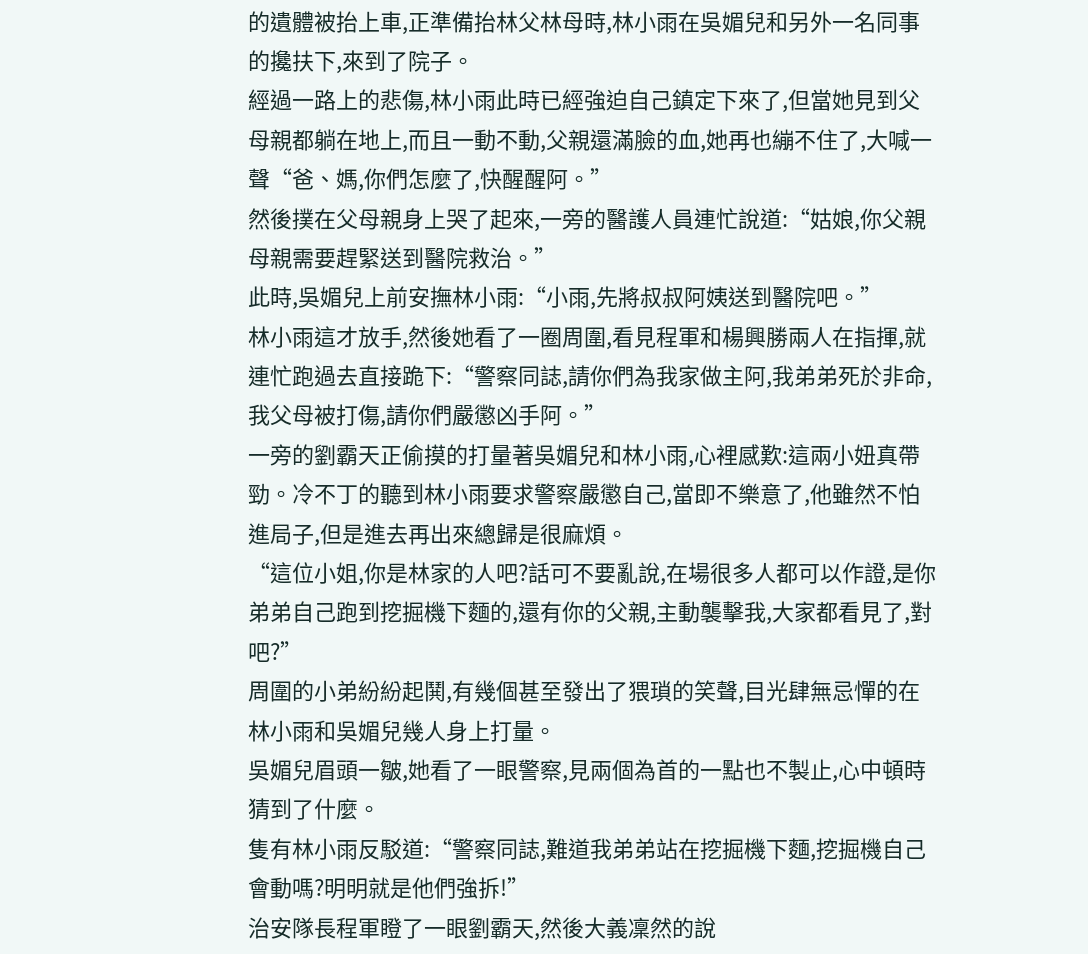的遺體被抬上車,正準備抬林父林母時,林小雨在吳媚兒和另外一名同事的攙扶下,來到了院子。
經過一路上的悲傷,林小雨此時已經強迫自己鎮定下來了,但當她見到父母親都躺在地上,而且一動不動,父親還滿臉的血,她再也繃不住了,大喊一聲“爸、媽,你們怎麼了,快醒醒阿。”
然後撲在父母親身上哭了起來,一旁的醫護人員連忙說道:“姑娘,你父親母親需要趕緊送到醫院救治。”
此時,吳媚兒上前安撫林小雨:“小雨,先將叔叔阿姨送到醫院吧。”
林小雨這才放手,然後她看了一圈周圍,看見程軍和楊興勝兩人在指揮,就連忙跑過去直接跪下:“警察同誌,請你們為我家做主阿,我弟弟死於非命,我父母被打傷,請你們嚴懲凶手阿。”
一旁的劉霸天正偷摸的打量著吳媚兒和林小雨,心裡感歎:這兩小妞真帶勁。冷不丁的聽到林小雨要求警察嚴懲自己,當即不樂意了,他雖然不怕進局子,但是進去再出來總歸是很麻煩。
“這位小姐,你是林家的人吧?話可不要亂說,在場很多人都可以作證,是你弟弟自己跑到挖掘機下麵的,還有你的父親,主動襲擊我,大家都看見了,對吧?”
周圍的小弟紛紛起鬨,有幾個甚至發出了猥瑣的笑聲,目光肆無忌憚的在林小雨和吳媚兒幾人身上打量。
吳媚兒眉頭一皺,她看了一眼警察,見兩個為首的一點也不製止,心中頓時猜到了什麼。
隻有林小雨反駁道:“警察同誌,難道我弟弟站在挖掘機下麵,挖掘機自己會動嗎?明明就是他們強拆!”
治安隊長程軍瞪了一眼劉霸天,然後大義凜然的說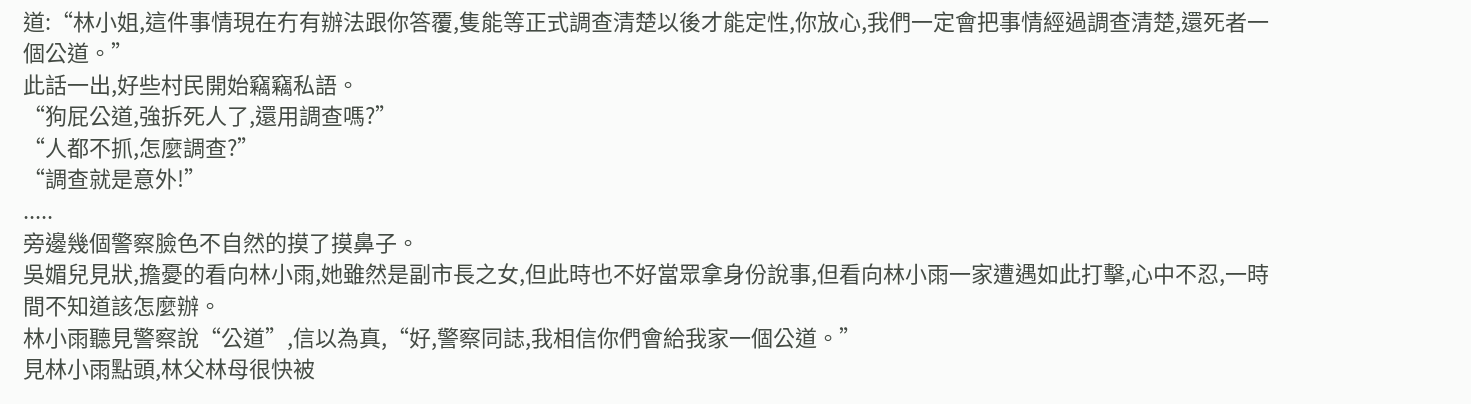道:“林小姐,這件事情現在冇有辦法跟你答覆,隻能等正式調查清楚以後才能定性,你放心,我們一定會把事情經過調查清楚,還死者一個公道。”
此話一出,好些村民開始竊竊私語。
“狗屁公道,強拆死人了,還用調查嗎?”
“人都不抓,怎麼調查?”
“調查就是意外!”
.....
旁邊幾個警察臉色不自然的摸了摸鼻子。
吳媚兒見狀,擔憂的看向林小雨,她雖然是副市長之女,但此時也不好當眾拿身份說事,但看向林小雨一家遭遇如此打擊,心中不忍,一時間不知道該怎麼辦。
林小雨聽見警察說“公道”,信以為真,“好,警察同誌,我相信你們會給我家一個公道。”
見林小雨點頭,林父林母很快被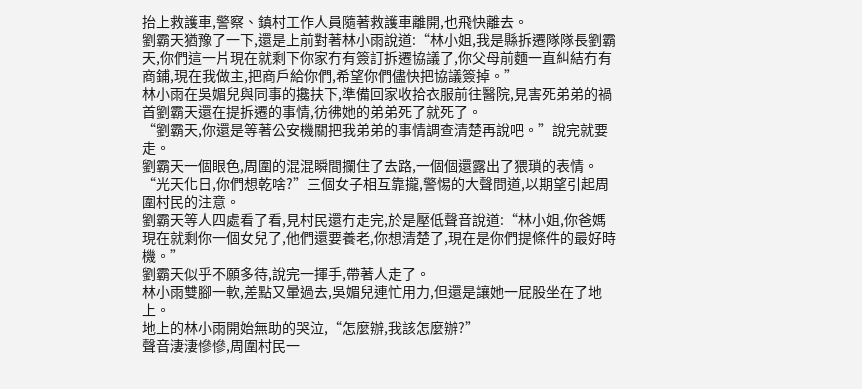抬上救護車,警察、鎮村工作人員隨著救護車離開,也飛快離去。
劉霸天猶豫了一下,還是上前對著林小雨說道:“林小姐,我是縣拆遷隊隊長劉霸天,你們這一片現在就剩下你家冇有簽訂拆遷協議了,你父母前麵一直糾結冇有商鋪,現在我做主,把商戶給你們,希望你們儘快把協議簽掉。”
林小雨在吳媚兒與同事的攙扶下,準備回家收拾衣服前往醫院,見害死弟弟的禍首劉霸天還在提拆遷的事情,彷彿她的弟弟死了就死了。
“劉霸天,你還是等著公安機關把我弟弟的事情調查清楚再說吧。”說完就要走。
劉霸天一個眼色,周圍的混混瞬間攔住了去路,一個個還露出了猥瑣的表情。
“光天化日,你們想乾啥?”三個女子相互靠攏,警惕的大聲問道,以期望引起周圍村民的注意。
劉霸天等人四處看了看,見村民還冇走完,於是壓低聲音說道:“林小姐,你爸媽現在就剩你一個女兒了,他們還要養老,你想清楚了,現在是你們提條件的最好時機。”
劉霸天似乎不願多待,說完一揮手,帶著人走了。
林小雨雙腳一軟,差點又暈過去,吳媚兒連忙用力,但還是讓她一屁股坐在了地上。
地上的林小雨開始無助的哭泣,“怎麼辦,我該怎麼辦?”
聲音淒淒慘慘,周圍村民一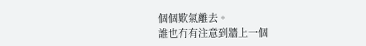個個歎氣離去。
誰也冇有注意到牆上一個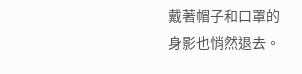戴著帽子和口罩的身影也悄然退去。